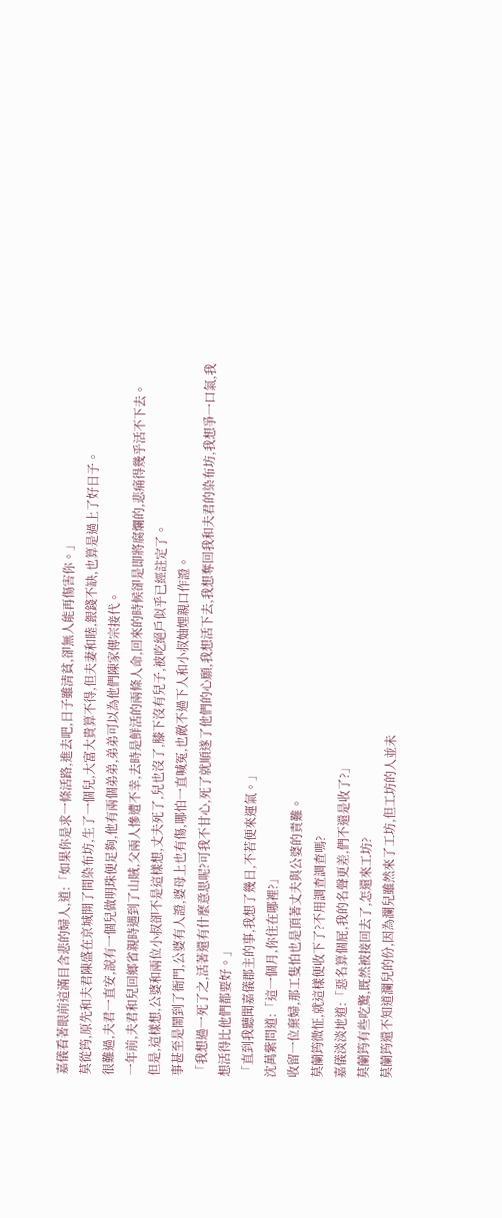嘉儀看著眼前這滿目含悲的婦人,道:「如果你是求一條活路,進去吧,日子雖清貧,卻無人能再傷害你。」
莫從筠,原先和夫君陳盛在京城開了間染布坊,生了一個兒,大富大貴算不得,但夫妻和睦,銀錢不缺,也算是過上了好日子。
很難過,夫君一直安,說有一個兒做明珠便足夠,他有兩個弟弟,弟弟可以為他們陳家傳宗接代。
一年前,夫君和兒回鄉省親時遇到了山賊,父兩人慘遭不幸,去時是鮮活的兩條人命,回來的時候卻是即將腐爛的,悲痛得幾乎活不下去。
但是,這樣想,公婆和兩位小叔卻不是這樣想,丈夫死了,兒也沒了,膝下沒有兒子,被吃絕戶似乎已經註定了。
事甚至是鬧到了衙門,公婆有人證,婆母上也有傷,哪怕一直喊冤,也敵不過下人和小叔妯娌親口作證。
「我想過一死了之,活著還有什麼意思呢?可我不甘心,死了就順遂了他們的心願,我想活下去,我想奪回我和夫君的染布坊,我想爭一口氣,我想活得比他們都要好。」
「直到我聽聞嘉儀郡主的事,我想了幾日,不若便來運氣。」
沈萬紫問道:「這一個月,你住在哪裡?」
收留一位棄婦,那工隻怕也是頂著丈夫與公婆的責難。
莫蘭筠微怔,就這樣便收下了?不用調查調查嗎?
嘉儀淡淡地道:「惡名算個屁,我的名聲更差,們不還是收了?」
莫蘭筠有些吃驚,既然被接回去了,怎還來工坊?
莫蘭筠還不知道瀾兒的份,因為瀾兒雖然來了工坊,但工坊的人並未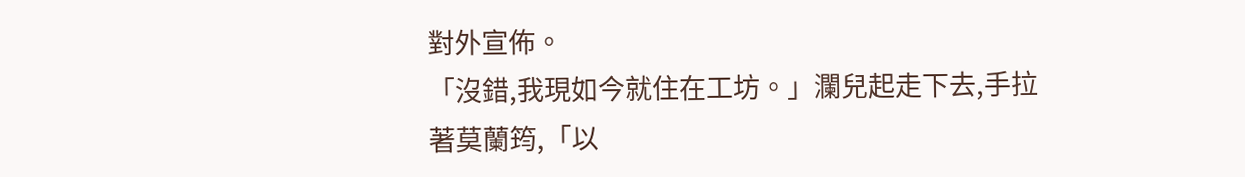對外宣佈。
「沒錯,我現如今就住在工坊。」瀾兒起走下去,手拉著莫蘭筠,「以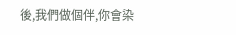後,我們做個伴,你會染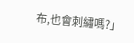布,也會刺繡嗎?」